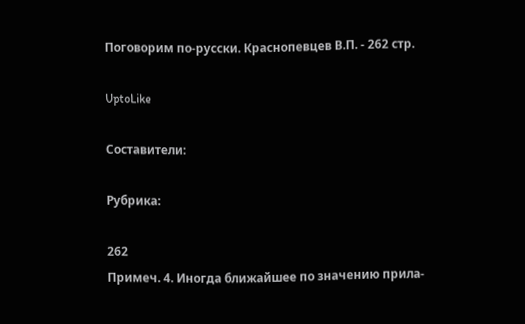Поговорим по-русски. Краснопевцев В.П. - 262 стр.

UptoLike

Составители:

Рубрика:

262
Примеч. 4. Иногда ближайшее по значению прила-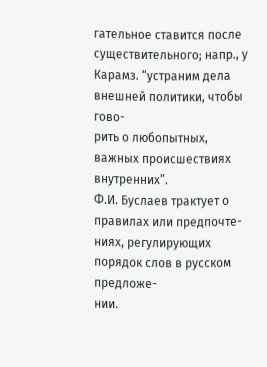гательное ставится после существительного; напр., у
Карамз. “устраним дела внешней политики, чтобы гово-
рить о любопытных, важных происшествиях внутренних”.
Ф.И. Буслаев трактует о правилах или предпочте-
ниях, регулирующих порядок слов в русском предложе-
нии.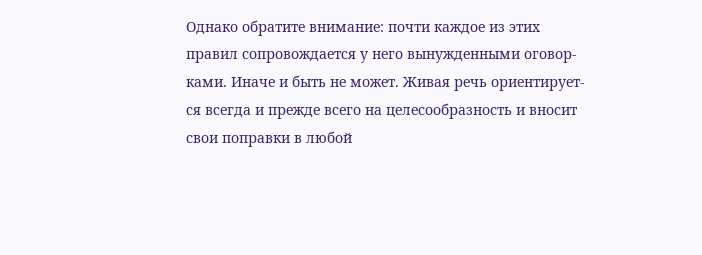Однако обратите внимание: почти каждое из этих
правил сопровождается у него вынужденными оговор-
ками. Иначе и быть не может. Живая речь ориентирует-
ся всегда и прежде всего на целесообразность и вносит
свои поправки в любой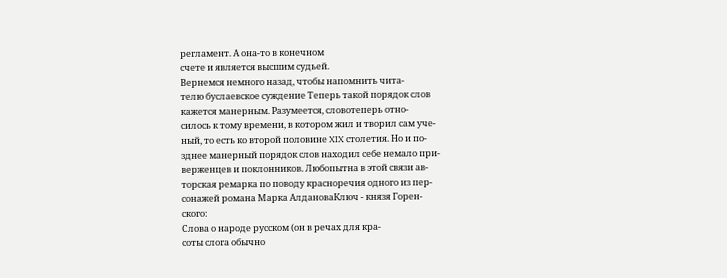регламент. А она-то в конечном
счете и является высшим судьей.
Вернемся немного назад, чтобы напомнить чита-
телю буслаевское суждение Теперь такой порядок слов
кажется манерным. Разумеется, словотеперь отно-
силось к тому времени, в котором жил и творил сам уче-
ный, то есть ко второй половине XIX столетия. Но и по-
зднее манерный порядок слов находил себе немало при-
верженцев и поклонников. Любопытна в этой связи ав-
торская ремарка по поводу красноречия одного из пер-
сонажей романа Марка АлдановаКлюч - князя Горен-
ского:
Слова о народе русском (он в речах для кра-
соты слога обычно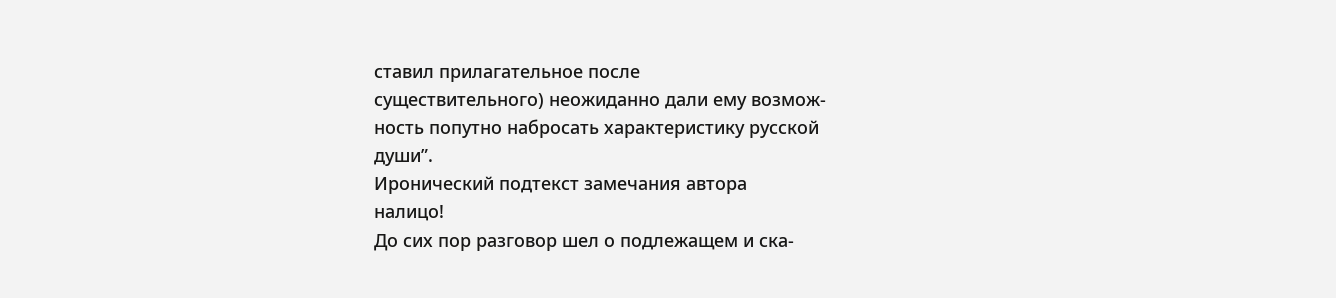ставил прилагательное после
существительного) неожиданно дали ему возмож-
ность попутно набросать характеристику русской
души”.
Иронический подтекст замечания автора
налицо!
До сих пор разговор шел о подлежащем и ска-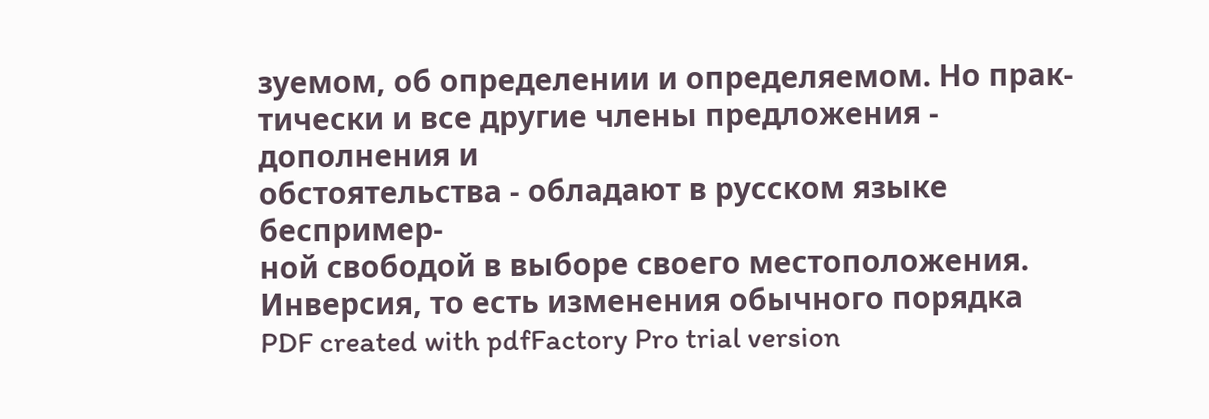зуемом, об определении и определяемом. Но прак-
тически и все другие члены предложения - дополнения и
обстоятельства - обладают в русском языке беспример-
ной свободой в выборе своего местоположения.
Инверсия, то есть изменения обычного порядка
PDF created with pdfFactory Pro trial version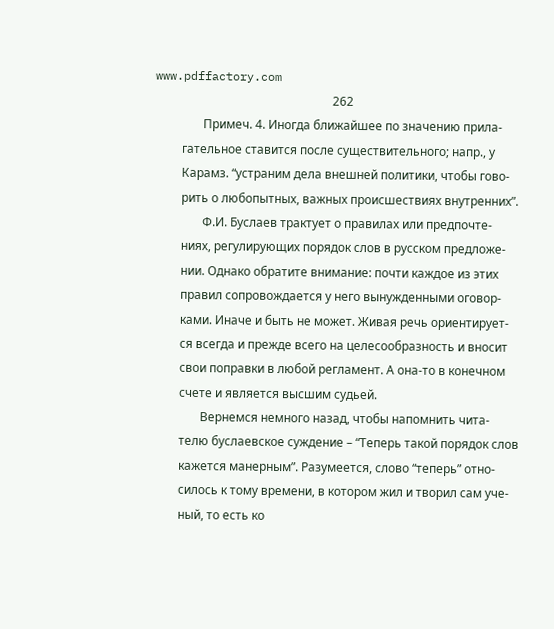www.pdffactory.com
                                                           262
                Примеч. 4. Иногда ближайшее по значению прила-
         гательное ставится после существительного; напр., у
         Карамз. “устраним дела внешней политики, чтобы гово-
         рить о любопытных, важных происшествиях внутренних”.
                Ф.И. Буслаев трактует о правилах или предпочте-
         ниях, регулирующих порядок слов в русском предложе-
         нии. Однако обратите внимание: почти каждое из этих
         правил сопровождается у него вынужденными оговор-
         ками. Иначе и быть не может. Живая речь ориентирует-
         ся всегда и прежде всего на целесообразность и вносит
         свои поправки в любой регламент. А она-то в конечном
         счете и является высшим судьей.
                Вернемся немного назад, чтобы напомнить чита-
         телю буслаевское суждение – “Теперь такой порядок слов
         кажется манерным”. Разумеется, слово “теперь” отно-
         силось к тому времени, в котором жил и творил сам уче-
         ный, то есть ко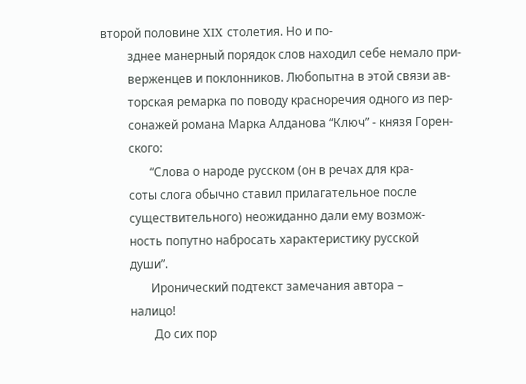второй половине XIX столетия. Но и по-
         зднее манерный порядок слов находил себе немало при-
         верженцев и поклонников. Любопытна в этой связи ав-
         торская ремарка по поводу красноречия одного из пер-
         сонажей романа Марка Алданова “Ключ” - князя Горен-
         ского:
                “Слова о народе русском (он в речах для кра-
         соты слога обычно ставил прилагательное после
         существительного) неожиданно дали ему возмож-
         ность попутно набросать характеристику русской
         души”.
                Иронический подтекст замечания автора –
         налицо!
                 До сих пор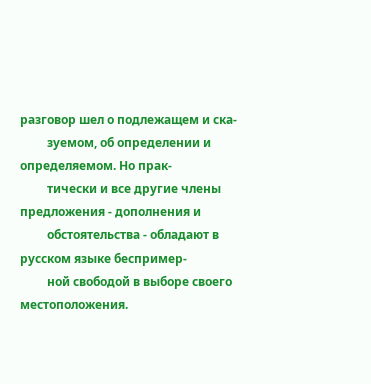разговор шел о подлежащем и ска-
         зуемом, об определении и определяемом. Но прак-
         тически и все другие члены предложения - дополнения и
         обстоятельства - обладают в русском языке беспример-
         ной свободой в выборе своего местоположения.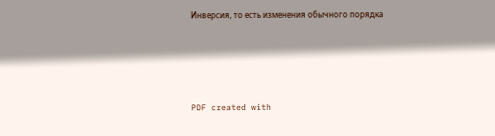Инверсия, то есть изменения обычного порядка




PDF created with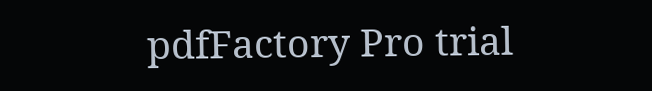pdfFactory Pro trial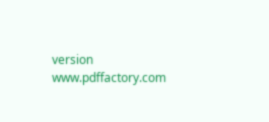version www.pdffactory.com